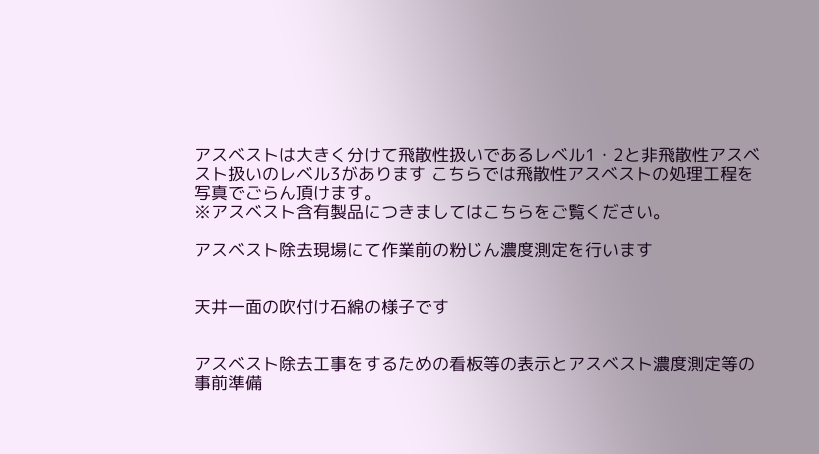アスベストは大きく分けて飛散性扱いであるレベル1・2と非飛散性アスベスト扱いのレベル3があります こちらでは飛散性アスベストの処理工程を写真でごらん頂けます。
※アスベスト含有製品につきましてはこちらをご覧ください。

アスベスト除去現場にて作業前の粉じん濃度測定を行います


天井一面の吹付け石綿の様子です


アスベスト除去工事をするための看板等の表示とアスベスト濃度測定等の事前準備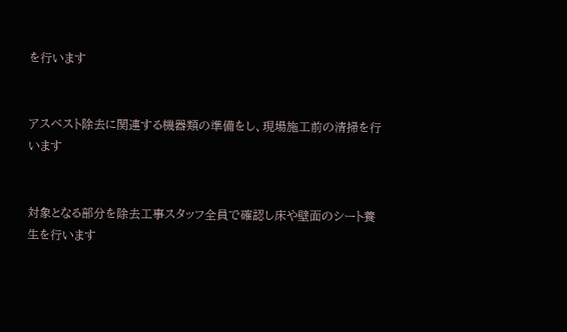を行います


アスベスト除去に関連する機器類の準備をし、現場施工前の清掃を行います


対象となる部分を除去工事スタッフ全員で確認し床や壁面のシート養生を行います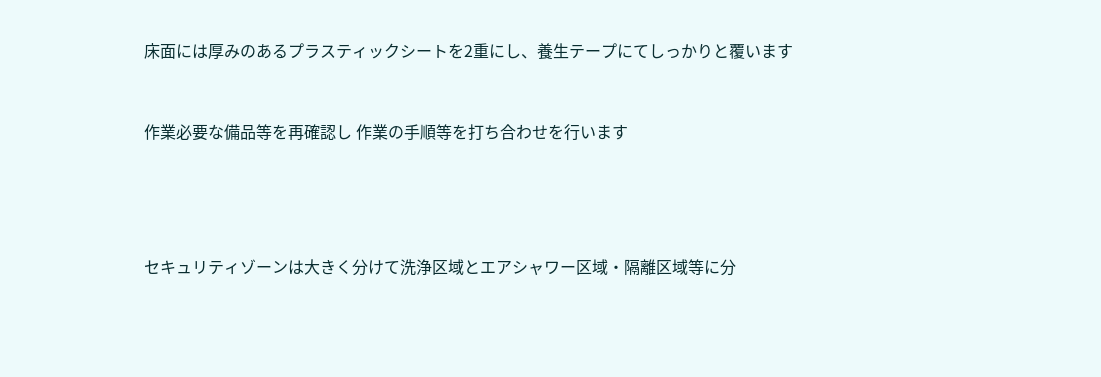床面には厚みのあるプラスティックシートを2重にし、養生テープにてしっかりと覆います


作業必要な備品等を再確認し 作業の手順等を打ち合わせを行います




セキュリティゾーンは大きく分けて洗浄区域とエアシャワー区域・隔離区域等に分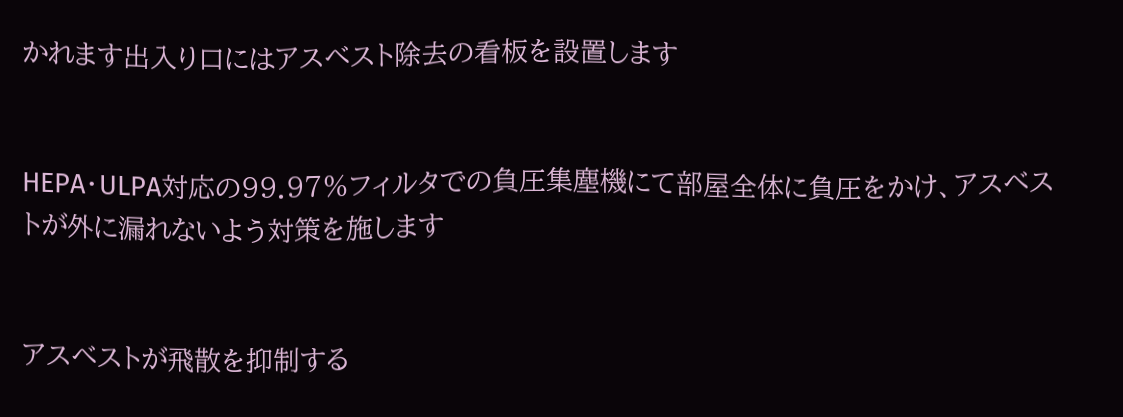かれます出入り口にはアスベスト除去の看板を設置します


HEPA・ULPA対応の99.97%フィルタでの負圧集塵機にて部屋全体に負圧をかけ、アスベストが外に漏れないよう対策を施します


アスベストが飛散を抑制する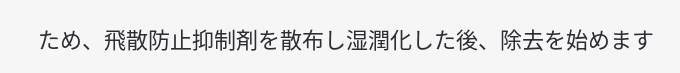ため、飛散防止抑制剤を散布し湿潤化した後、除去を始めます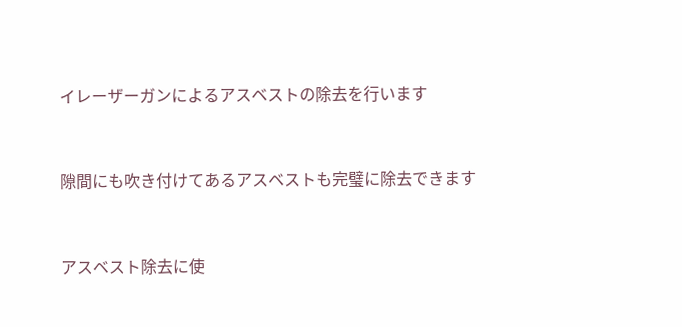イレーザーガンによるアスベストの除去を行います


隙間にも吹き付けてあるアスベストも完璧に除去できます


アスベスト除去に使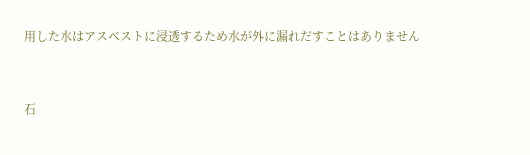用した水はアスベストに浸透するため水が外に漏れだすことはありません


石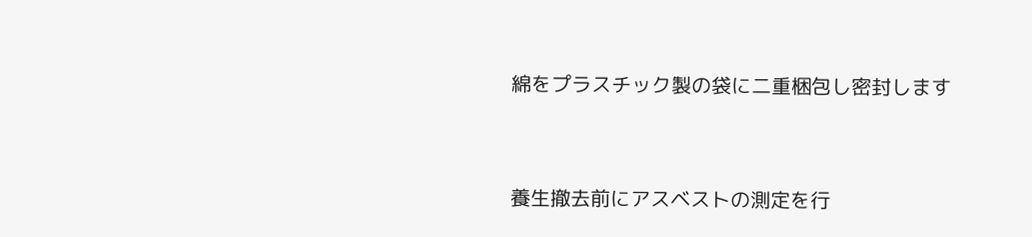綿をプラスチック製の袋に二重梱包し密封します


養生撤去前にアスベストの測定を行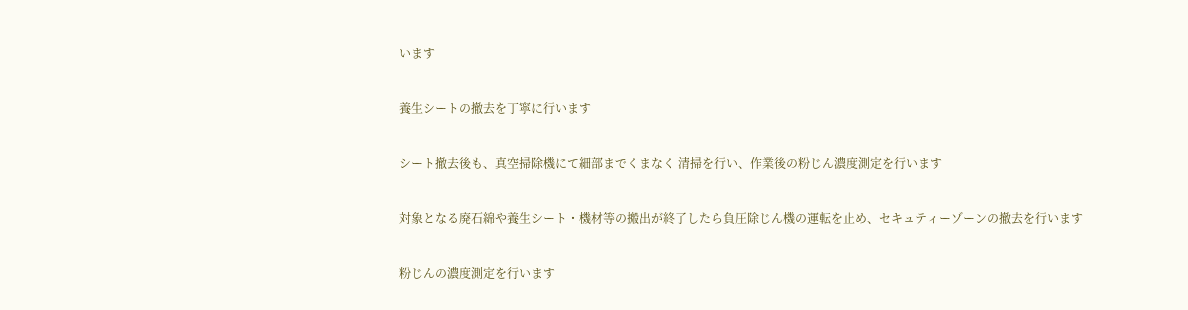います


養生シートの撤去を丁寧に行います


シート撤去後も、真空掃除機にて細部までくまなく 清掃を行い、作業後の粉じん濃度測定を行います


対象となる廃石綿や養生シート・機材等の搬出が終了したら負圧除じん機の運転を止め、セキュティーゾーンの撤去を行います


粉じんの濃度測定を行います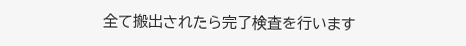全て搬出されたら完了検査を行います